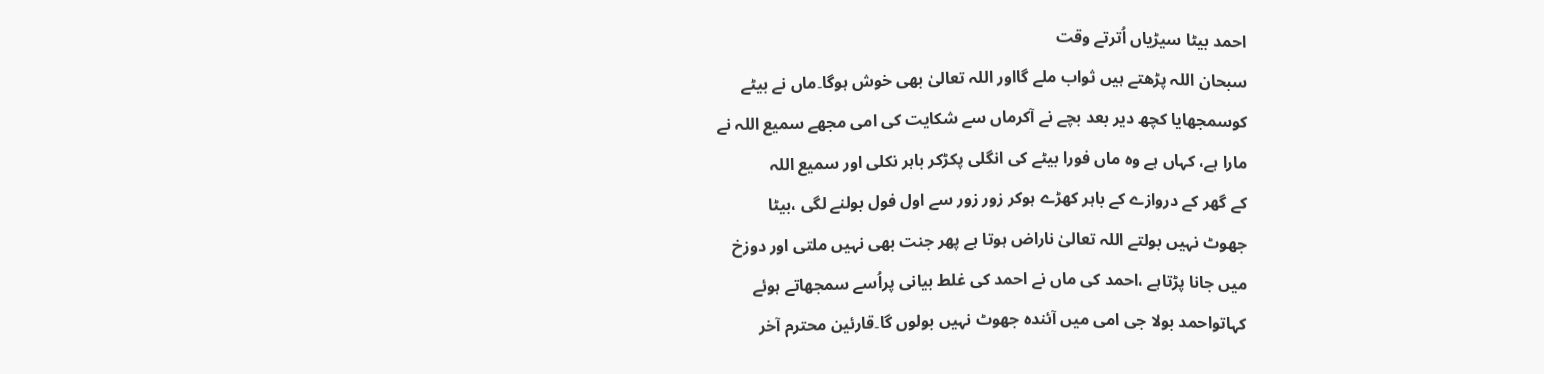احمد بیٹا سیڑیاں اُترتے وقت
سبحان اللہ پڑھتے ہیں ثواب ملے گااور اللہ تعالیٰ بھی خوش ہوگا۔ماں نے بیٹے
کوسمجھایا کچھ دیر بعد بچے نے آکرماں سے شکایت کی امی مجھے سمیع اللہ نے
مارا ہے، کہاں ہے وہ ماں فورا بیٹے کی انگلی پکڑکر باہر نکلی اور سمیع اللہ
کے گھر کے دروازے کے باہر کھڑے ہوکر زور زور سے اول فول بولنے لگی ،بیٹا
جھوٹ نہیں بولتے اللہ تعالیٰ ناراض ہوتا ہے پھر جنت بھی نہیں ملتی اور دوزخ
میں جانا پڑتاہے ،احمد کی ماں نے احمد کی غلط بیانی پراُسے سمجھاتے ہوئے
کہاتواحمد بولا جی امی میں آئندہ جھوٹ نہیں بولوں گا۔قارئین محترم آخر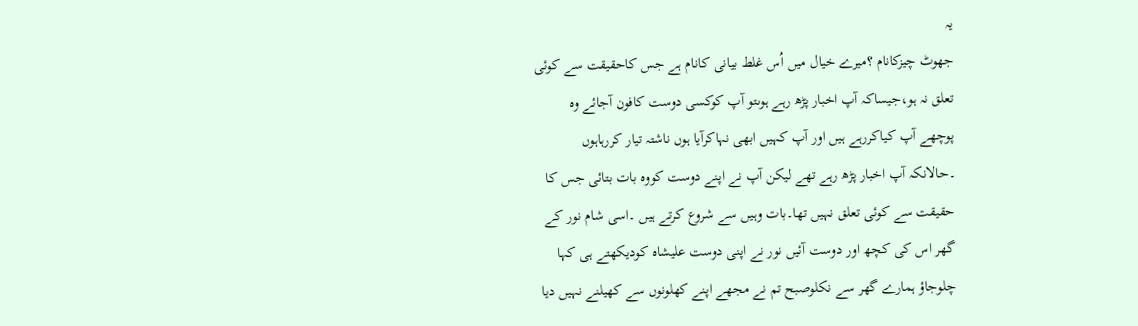یہ
جھوٹ چیزکانام ؟میرے خیال میں اُس غلط بیانی کانام ہے جس کاحقیقت سے کوئی
تعلق نہ ہو،جیساکہ آپ اخبار پڑھ رہے ہوںتو آپ کوکسی دوست کافون آجائے وہ
پوچھے آپ کیاکررہے ہیں اور آپ کہیں ابھی نہاکرآیا ہوں ناشتہ تیار کررہاہوں
۔حالانکہ آپ اخبار پڑھ رہے تھے لیکن آپ نے اپنے دوست کووہ بات بتائی جس کا
حقیقت سے کوئی تعلق نہیں تھا۔بات وہیں سے شروع کرتے ہیں ۔اسی شام نور کے
گھر اس کی کچھ اور دوست آئیں نور نے اپنی دوست علیشاہ کودیکھتے ہی کہا
چلوجاؤ ہمارے گھر سے نکلوصبح تم نے مجھے اپنے کھلونوں سے کھیلنے نہیں دیا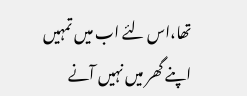تھا،اس لئے اب میں تمہیں اپنے گھر میں نہیں آنے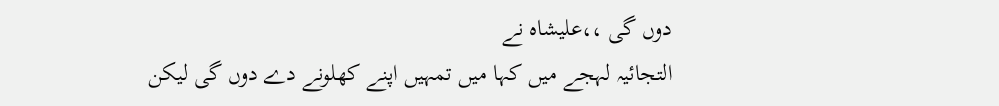دوں گی ،،علیشاہ نے
التجائیہ لہجے میں کہا میں تمہیں اپنے کھلونے دے دوں گی لیکن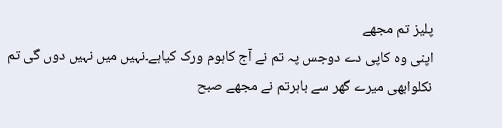پلیز تم مجھے
اپنی وہ کاپی دے دوجس پہ تم نے آج کاہوم ورک کیاہے۔نہیں میں نہیں دوں گی تم
نکلوابھی میرے گھر سے باہرتم نے مجھے صبح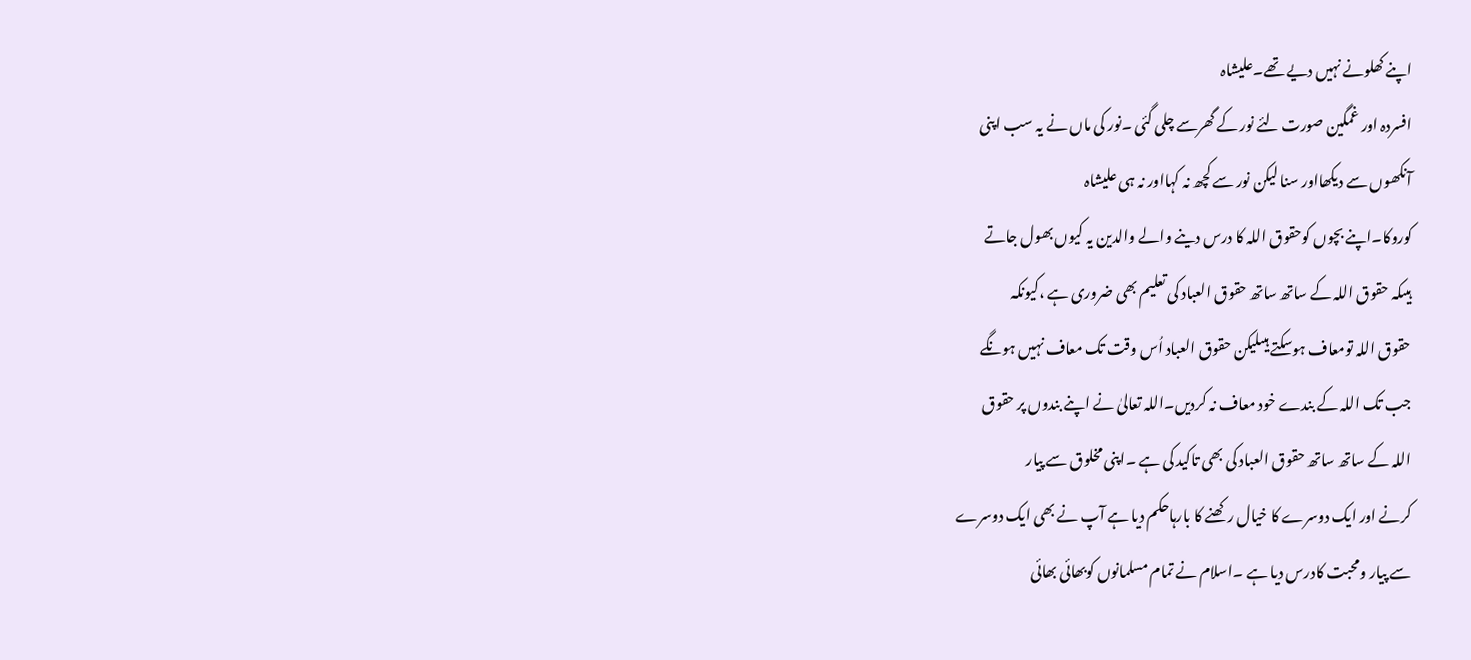اپنے کھلونے نہیں دیے تھے۔علیشاہ
افسردہ اور غمگین صورت لئے نور کے گھرسے چلی گئی ۔نور کی ماں نے یہ سب اپنی
آنکھوں سے دیکھااور سنا لیکن نور سے کچھ نہ کہااور نہ ہی علیشاہ
کوروکا۔اپنے بچوں کوحقوق اللہ کا درس دینے والے والدین یہ کیوں بھول جاتے
ہیںکہ حقوق اللہ کے ساتھ ساتھ حقوق العباد کی تعلیم بھی ضروری ہے ،کیونکہ
حقوق اللہ تومعاف ہوسکتے ہیںلیکن حقوق العباد اُس وقت تک معاف نہیں ہونگے
جب تک اللہ کے بندے خود معاف نہ کردیں۔اللہ تعالیٰ نے اپنے بندوں پر حقوق
اللہ کے ساتھ ساتھ حقوق العباد کی بھی تاکید کی ہے ۔اپنی مخلوق سے پیار
کرنے اور ایک دوسرے کا خیال رکھنے کا بارہاحکم دیا ہے آپ نے بھی ایک دوسرے
سے پیار ومحبت کادرس دیا ہے ۔اسلام نے تمام مسلمانوں کوبھائی بھائی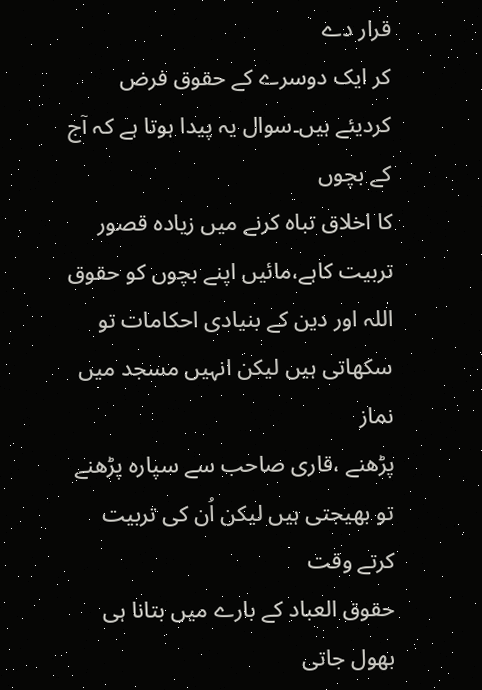قرار دے
کر ایک دوسرے کے حقوق فرض کردیئے ہیں۔سوال یہ پیدا ہوتا ہے کہ آج کے بچوں
کا اخلاق تباہ کرنے میں زیادہ قصور تربیت کاہے،مائیں اپنے بچوں کو حقوق
اللہ اور دین کے بنیادی احکامات تو سکھاتی ہیں لیکن انہیں مسجد میں نماز
پڑھنے ،قاری صاحب سے سپارہ پڑھنے تو بھیجتی ہیں لیکن اُن کی تربیت کرتے وقت
حقوق العباد کے بارے میں بتانا ہی بھول جاتی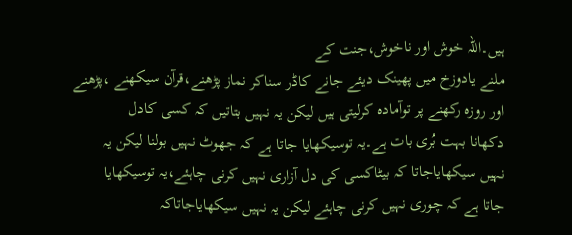ہیں۔اللہ خوش اور ناخوش،جنت کے
ملنے یادوزخ میں پھینک دیئے جانے کاڈر سناکر نماز پڑھنے،قرآن سیکھنے ،پڑھنے
اور روزہ رکھنے پر توآمادہ کرلیتی ہیں لیکن یہ نہیں بتاتیں کہ کسی کادل
دکھانا بہت بُری بات ہے۔یہ توسیکھایا جاتا ہے کہ جھوٹ نہیں بولنا لیکن یہ
نہیں سیکھایاجاتا کہ بیٹاکسی کی دل آزاری نہیں کرنی چاہئے،یہ توسیکھایا
جاتا ہے کہ چوری نہیں کرنی چاہئے لیکن یہ نہیں سیکھایاجاتاکہ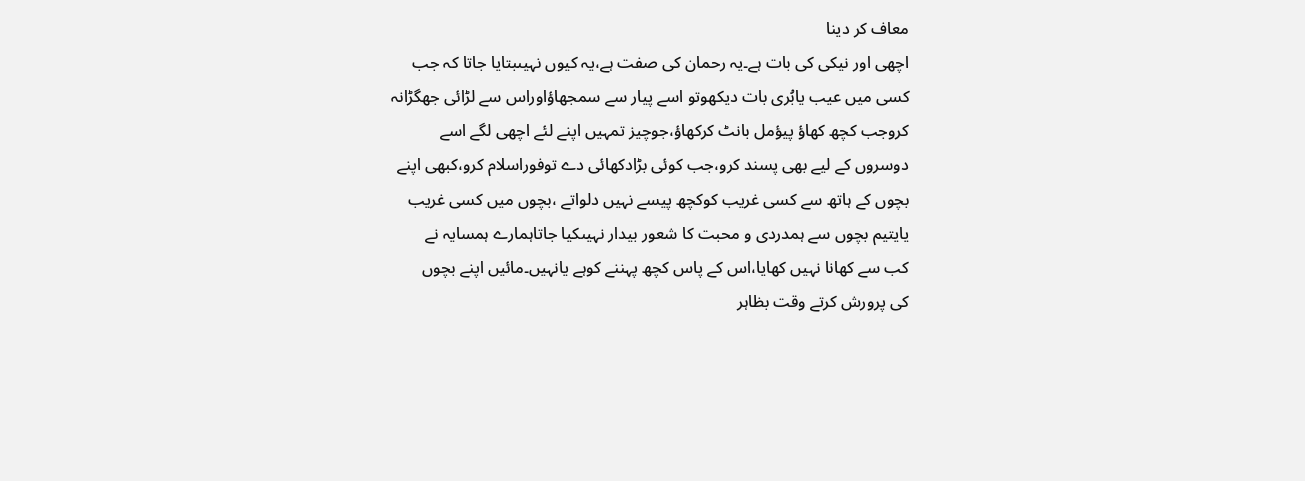معاف کر دینا
اچھی اور نیکی کی بات ہے۔یہ رحمان کی صفت ہے،یہ کیوں نہیںبتایا جاتا کہ جب
کسی میں عیب یابُری بات دیکھوتو اسے پیار سے سمجھاؤاوراس سے لڑائی جھگڑانہ
کروجب کچھ کھاؤ پیؤمل بانٹ کرکھاؤ،جوچیز تمہیں اپنے لئے اچھی لگے اسے
دوسروں کے لیے بھی پسند کرو،جب کوئی بڑادکھائی دے توفوراسلام کرو،کبھی اپنے
بچوں کے ہاتھ سے کسی غریب کوکچھ پیسے نہیں دلواتے ،بچوں میں کسی غریب
یایتیم بچوں سے ہمدردی و محبت کا شعور بیدار نہیںکیا جاتاہمارے ہمسایہ نے
کب سے کھانا نہیں کھایا،اس کے پاس کچھ پہننے کوہے یانہیں۔مائیں اپنے بچوں
کی پرورش کرتے وقت بظاہر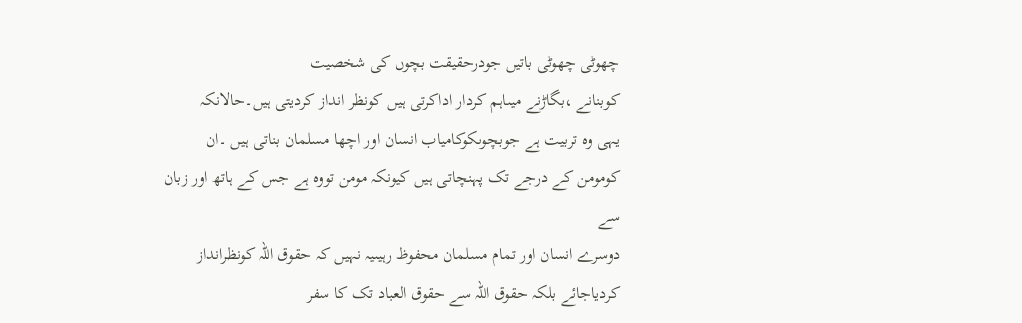چھوٹی چھوٹی باتیں جودرحقیقت بچوں کی شخصیت
کوبنانے ،بگاڑنے میںاہم کردار اداکرتی ہیں کونظر انداز کردیتی ہیں۔حالانکہ
یہی وہ تربیت ہے جوبچوںکوکامیاب انسان اور اچھا مسلمان بناتی ہیں ۔ان
کومومن کے درجے تک پہنچاتی ہیں کیونکہ مومن تووہ ہے جس کے ہاتھ اور زبان سے
دوسرے انسان اور تمام مسلمان محفوظ رہیںیہ نہیں کہ حقوق اللہ کونظرانداز
کردیاجائے بلکہ حقوق اللہ سے حقوق العباد تک کا سفر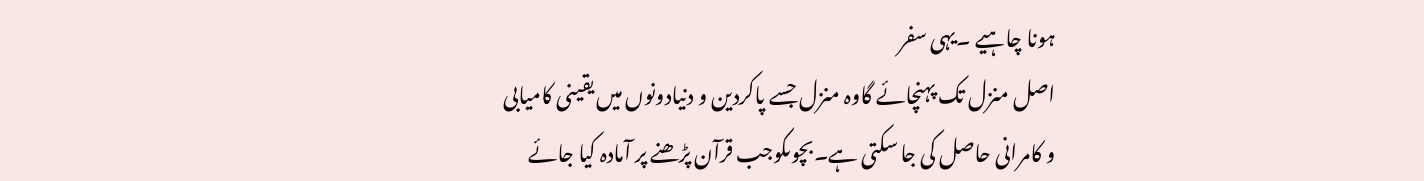ہونا چاہیے ۔یہی سفر
اصل منزل تک پہنچائے گاوہ منزل جسے پاکردین و دنیادونوں میں یقینی کامیابی
و کامرانی حاصل کی جا سکتی ہے۔بچوںکوجب قرآن پڑھنے پر آمادہ کیا جائے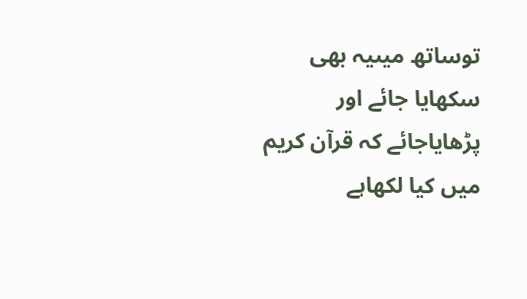توساتھ میںیہ بھی سکھایا جائے اور پڑھایاجائے کہ قرآن کریم میں کیا لکھاہے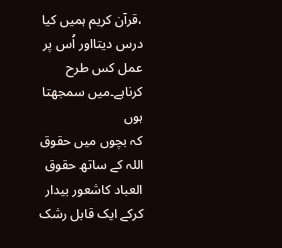،قرآن کریم ہمیں کیا درس دیتااور اُس پر عمل کس طرح کرناہے۔میں سمجھتا ہوں
کہ بچوں میں حقوق اللہ کے ساتھ حقوق العباد کاشعور بیدار کرکے ایک قابل رشک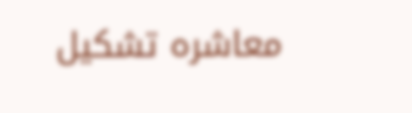معاشرہ تشکیل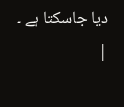دیا جاسکتا ہے ۔ |